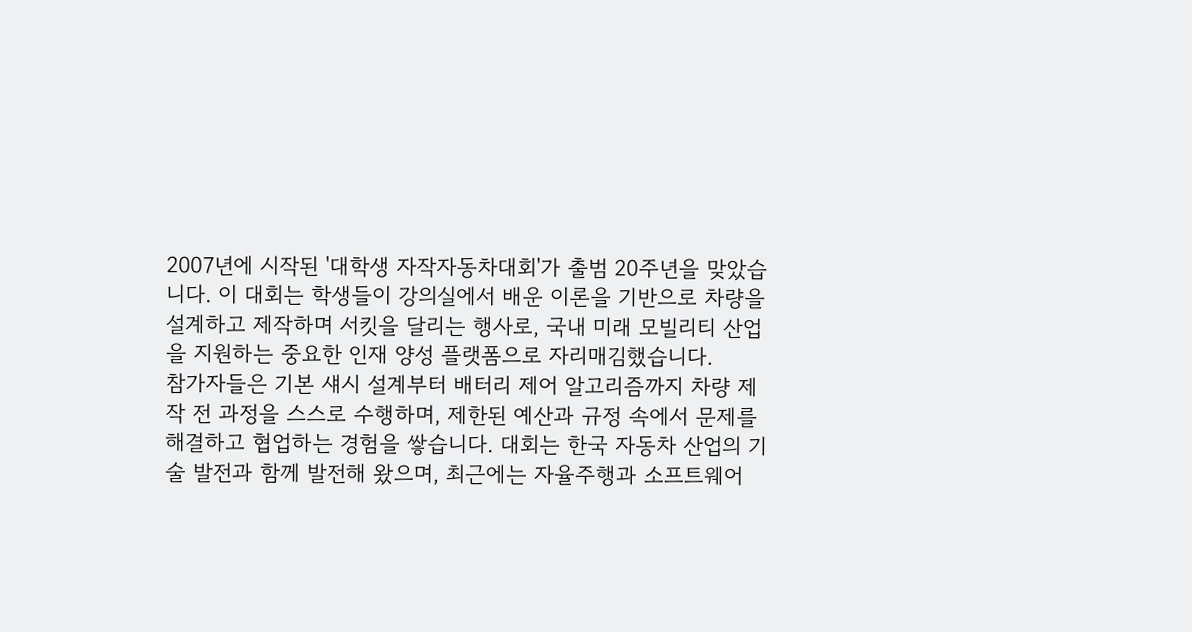2007년에 시작된 '대학생 자작자동차대회'가 출범 20주년을 맞았습니다. 이 대회는 학생들이 강의실에서 배운 이론을 기반으로 차량을 설계하고 제작하며 서킷을 달리는 행사로, 국내 미래 모빌리티 산업을 지원하는 중요한 인재 양성 플랫폼으로 자리매김했습니다.
참가자들은 기본 섀시 설계부터 배터리 제어 알고리즘까지 차량 제작 전 과정을 스스로 수행하며, 제한된 예산과 규정 속에서 문제를 해결하고 협업하는 경험을 쌓습니다. 대회는 한국 자동차 산업의 기술 발전과 함께 발전해 왔으며, 최근에는 자율주행과 소프트웨어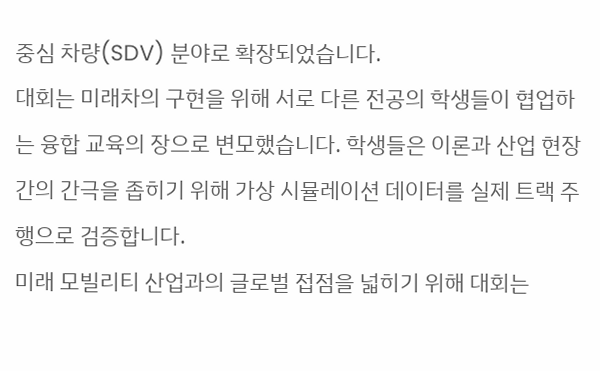중심 차량(SDV) 분야로 확장되었습니다.
대회는 미래차의 구현을 위해 서로 다른 전공의 학생들이 협업하는 융합 교육의 장으로 변모했습니다. 학생들은 이론과 산업 현장 간의 간극을 좁히기 위해 가상 시뮬레이션 데이터를 실제 트랙 주행으로 검증합니다.
미래 모빌리티 산업과의 글로벌 접점을 넓히기 위해 대회는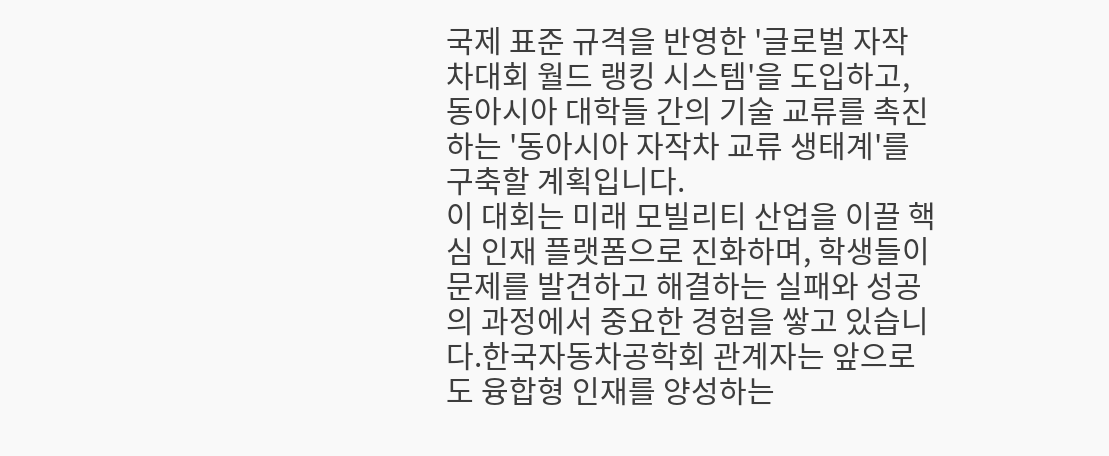국제 표준 규격을 반영한 '글로벌 자작차대회 월드 랭킹 시스템'을 도입하고, 동아시아 대학들 간의 기술 교류를 촉진하는 '동아시아 자작차 교류 생태계'를 구축할 계획입니다.
이 대회는 미래 모빌리티 산업을 이끌 핵심 인재 플랫폼으로 진화하며, 학생들이 문제를 발견하고 해결하는 실패와 성공의 과정에서 중요한 경험을 쌓고 있습니다.한국자동차공학회 관계자는 앞으로도 융합형 인재를 양성하는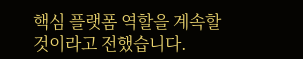핵심 플랫폼 역할을 계속할 것이라고 전했습니다.